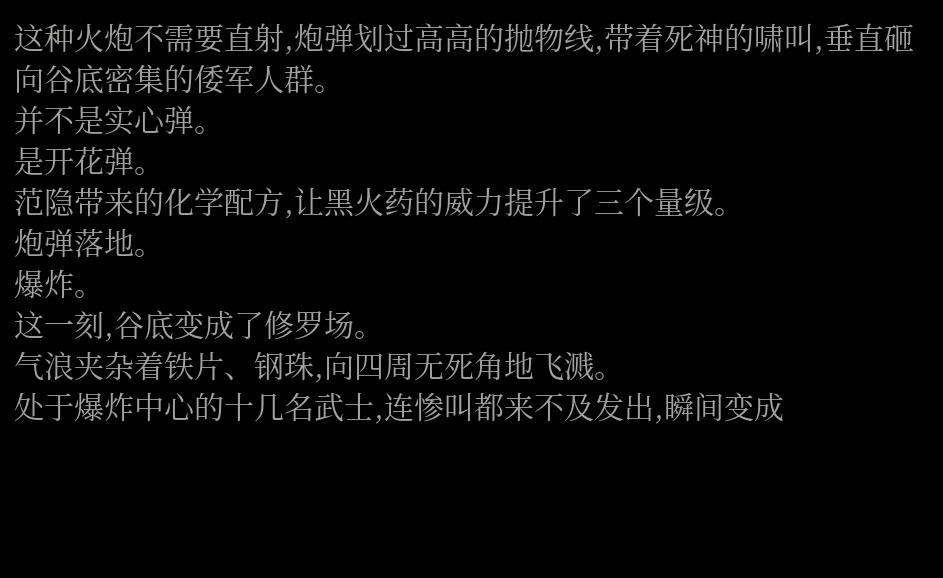这种火炮不需要直射,炮弹划过高高的抛物线,带着死神的啸叫,垂直砸向谷底密集的倭军人群。
并不是实心弹。
是开花弹。
范隐带来的化学配方,让黑火药的威力提升了三个量级。
炮弹落地。
爆炸。
这一刻,谷底变成了修罗场。
气浪夹杂着铁片、钢珠,向四周无死角地飞溅。
处于爆炸中心的十几名武士,连惨叫都来不及发出,瞬间变成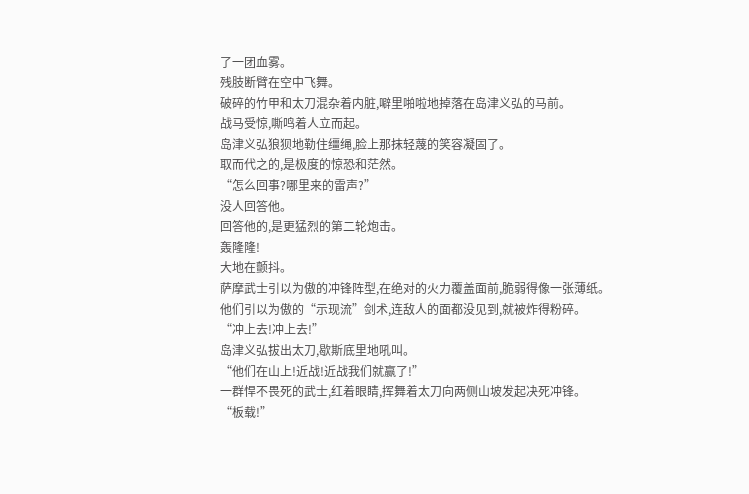了一团血雾。
残肢断臂在空中飞舞。
破碎的竹甲和太刀混杂着内脏,噼里啪啦地掉落在岛津义弘的马前。
战马受惊,嘶鸣着人立而起。
岛津义弘狼狈地勒住缰绳,脸上那抹轻蔑的笑容凝固了。
取而代之的,是极度的惊恐和茫然。
“怎么回事?哪里来的雷声?”
没人回答他。
回答他的,是更猛烈的第二轮炮击。
轰隆隆!
大地在颤抖。
萨摩武士引以为傲的冲锋阵型,在绝对的火力覆盖面前,脆弱得像一张薄纸。
他们引以为傲的“示现流”剑术,连敌人的面都没见到,就被炸得粉碎。
“冲上去!冲上去!”
岛津义弘拔出太刀,歇斯底里地吼叫。
“他们在山上!近战!近战我们就赢了!”
一群悍不畏死的武士,红着眼睛,挥舞着太刀向两侧山坡发起决死冲锋。
“板载!”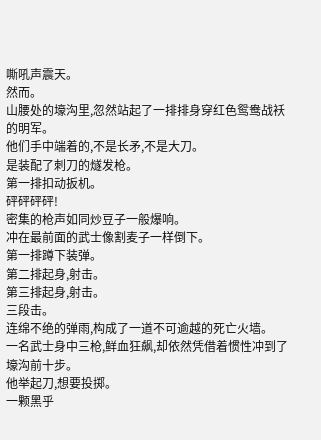嘶吼声震天。
然而。
山腰处的壕沟里,忽然站起了一排排身穿红色鸳鸯战袄的明军。
他们手中端着的,不是长矛,不是大刀。
是装配了刺刀的燧发枪。
第一排扣动扳机。
砰砰砰砰!
密集的枪声如同炒豆子一般爆响。
冲在最前面的武士像割麦子一样倒下。
第一排蹲下装弹。
第二排起身,射击。
第三排起身,射击。
三段击。
连绵不绝的弹雨,构成了一道不可逾越的死亡火墙。
一名武士身中三枪,鲜血狂飙,却依然凭借着惯性冲到了壕沟前十步。
他举起刀,想要投掷。
一颗黑乎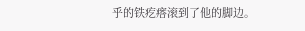乎的铁疙瘩滚到了他的脚边。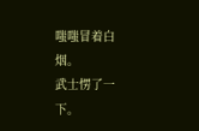嗤嗤冒着白烟。
武士愣了一下。